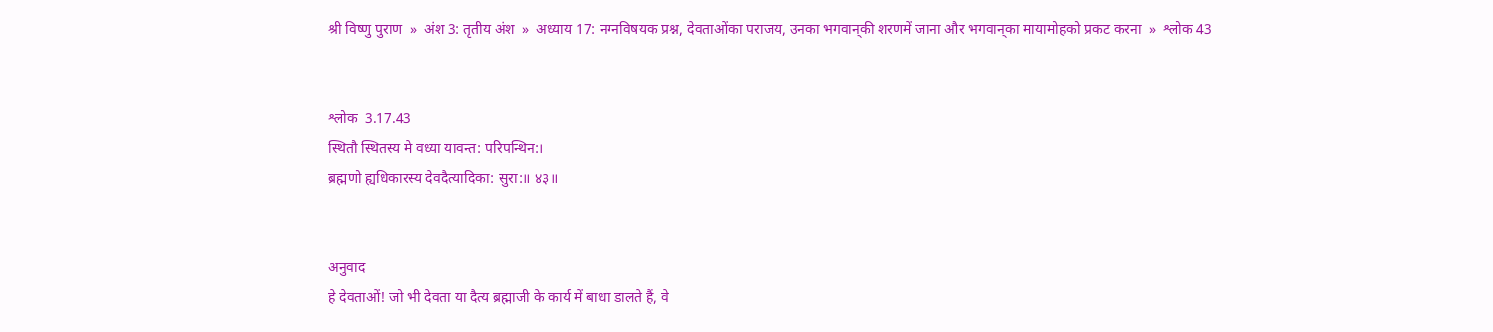श्री विष्णु पुराण  »  अंश 3: तृतीय अंश  »  अध्याय 17: नग्नविषयक प्रश्न, देवताओंका पराजय, उनका भगवान‍्की शरणमें जाना और भगवान‍्का मायामोहको प्रकट करना  »  श्लोक 43


श्लोक  3.17.43
स्थितौ स्थितस्य मे वध्या यावन्त: परिपन्थिन:।
ब्रह्मणो ह्यधिकारस्य देवदैत्यादिका: सुरा:॥ ४३॥


अनुवाद
हे देवताओं! जो भी देवता या दैत्य ब्रह्माजी के कार्य में बाधा डालते हैं, वे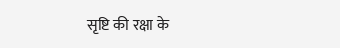सृष्टि की रक्षा के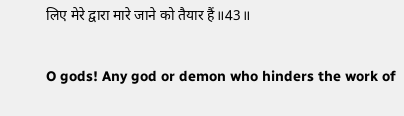लिए मेरे द्वारा मारे जाने को तैयार हैं॥43॥

O gods! Any god or demon who hinders the work of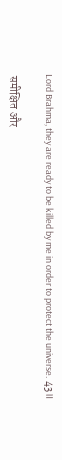Lord Brahma, they are ready to be killed by me in order to protect the universe. 43॥

 समीक्षित और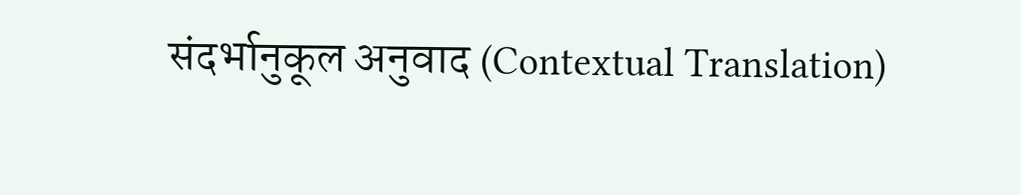संदर्भानुकूल अनुवाद (Contextual Translation)